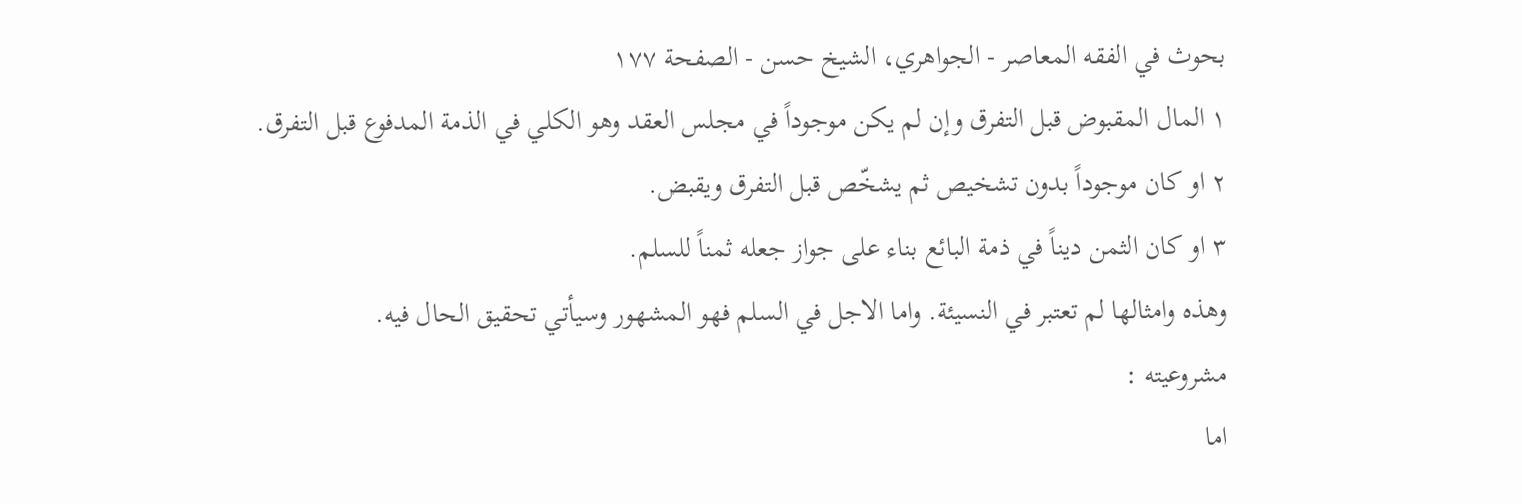بحوث في الفقه المعاصر - الجواهري، الشيخ حسن - الصفحة ١٧٧
١ المال المقبوض قبل التفرق وإن لم يكن موجوداً في مجلس العقد وهو الكلي في الذمة المدفوع قبل التفرق.
٢ او كان موجوداً بدون تشخيص ثم يشخّص قبل التفرق ويقبض.
٣ او كان الثمن ديناً في ذمة البائع بناء على جواز جعله ثمناً للسلم.
وهذه وامثالها لم تعتبر في النسيئة. واما الاجل في السلم فهو المشهور وسيأتي تحقيق الحال فيه.
مشروعيته :
اما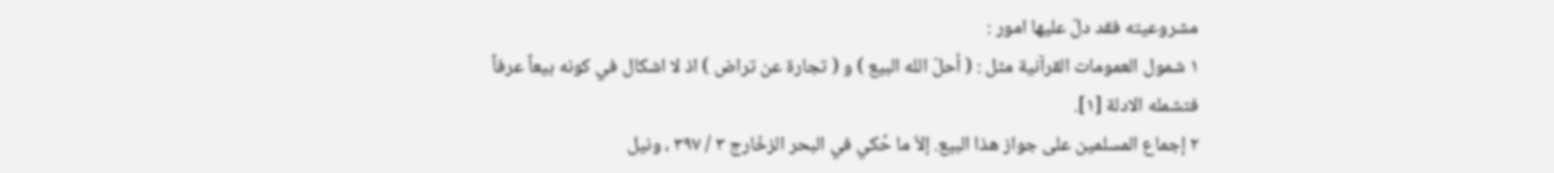مشروعيته فقد دلّ عليها امور :
١ شمول العمومات القرآنية مثل : ( أحلّ الله البيع ) و ( تجارة عن تراض ) اذ لا اشكال في كونه بيعاً عرفاً فتشمله الادلة [١].
٢ إجماع المسلمين على جواز هذا البيع. إلاّ ما حُكي في البحر الزخّارج ٣ / ٣٩٧ ، ونيل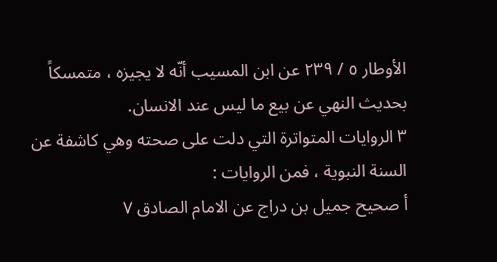الأوطار ٥ / ٢٣٩ عن ابن المسيب أنّه لا يجيزه ، متمسكاً بحديث النهي عن بيع ما ليس عند الانسان.
٣ الروايات المتواترة التي دلت على صحته وهي كاشفة عن السنة النبوية ، فمن الروايات :
أ صحيح جميل بن دراج عن الامام الصادق ٧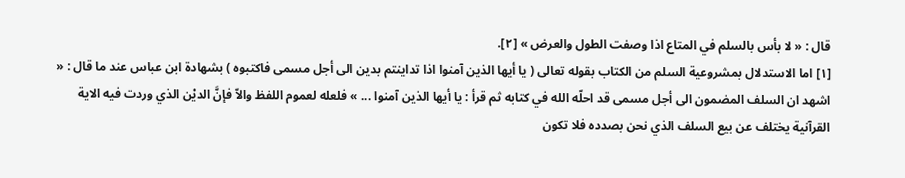قال : « لا بأس بالسلم في المتاع اذا وصفت الطول والعرض » [٢].
[١] اما الاستدلال بمشروعية السلم من الكتاب بقوله تعالى ( يا أيها الذين آمنوا اذا تداينتم بدين الى أجل مسمى فاكتبوه ) بشهادة ابن عباس عند ما قال : « اشهد ان السلف المضمون الى أجل مسمى قد احلّه الله في كتابه ثم قرأ : يا أيها الذين آمنوا ... » فلعله لعموم اللفظ والاّ فإنَّ الديْن الذي وردت فيه الاية القرآنية يختلف عن بيع السلف الذي نحن بصدده فلا تكون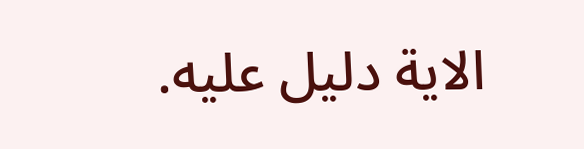الاية دليل عليه.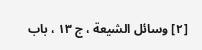[٢] وسائل الشيعة ، ج ١٣ ، باب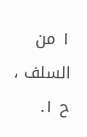١ من السلف ، ح ١.